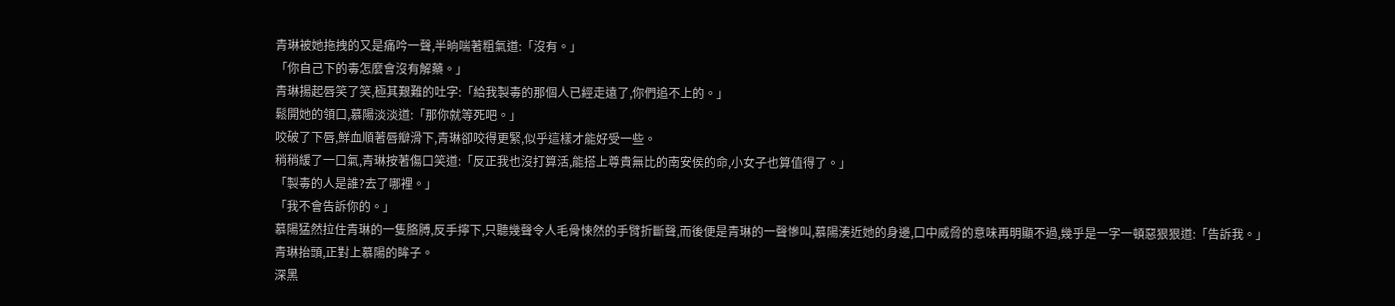青琳被她拖拽的又是痛吟一聲,半晌喘著粗氣道:「沒有。」
「你自己下的毒怎麼會沒有解藥。」
青琳揚起唇笑了笑,極其艱難的吐字:「給我製毒的那個人已經走遠了,你們追不上的。」
鬆開她的領口,慕陽淡淡道:「那你就等死吧。」
咬破了下唇,鮮血順著唇瓣滑下,青琳卻咬得更緊,似乎這樣才能好受一些。
稍稍緩了一口氣,青琳按著傷口笑道:「反正我也沒打算活,能搭上尊貴無比的南安侯的命,小女子也算值得了。」
「製毒的人是誰?去了哪裡。」
「我不會告訴你的。」
慕陽猛然拉住青琳的一隻胳膊,反手擰下,只聽幾聲令人毛骨悚然的手臂折斷聲,而後便是青琳的一聲慘叫,慕陽湊近她的身邊,口中威脅的意味再明顯不過,幾乎是一字一頓惡狠狠道:「告訴我。」
青琳抬頭,正對上慕陽的眸子。
深黑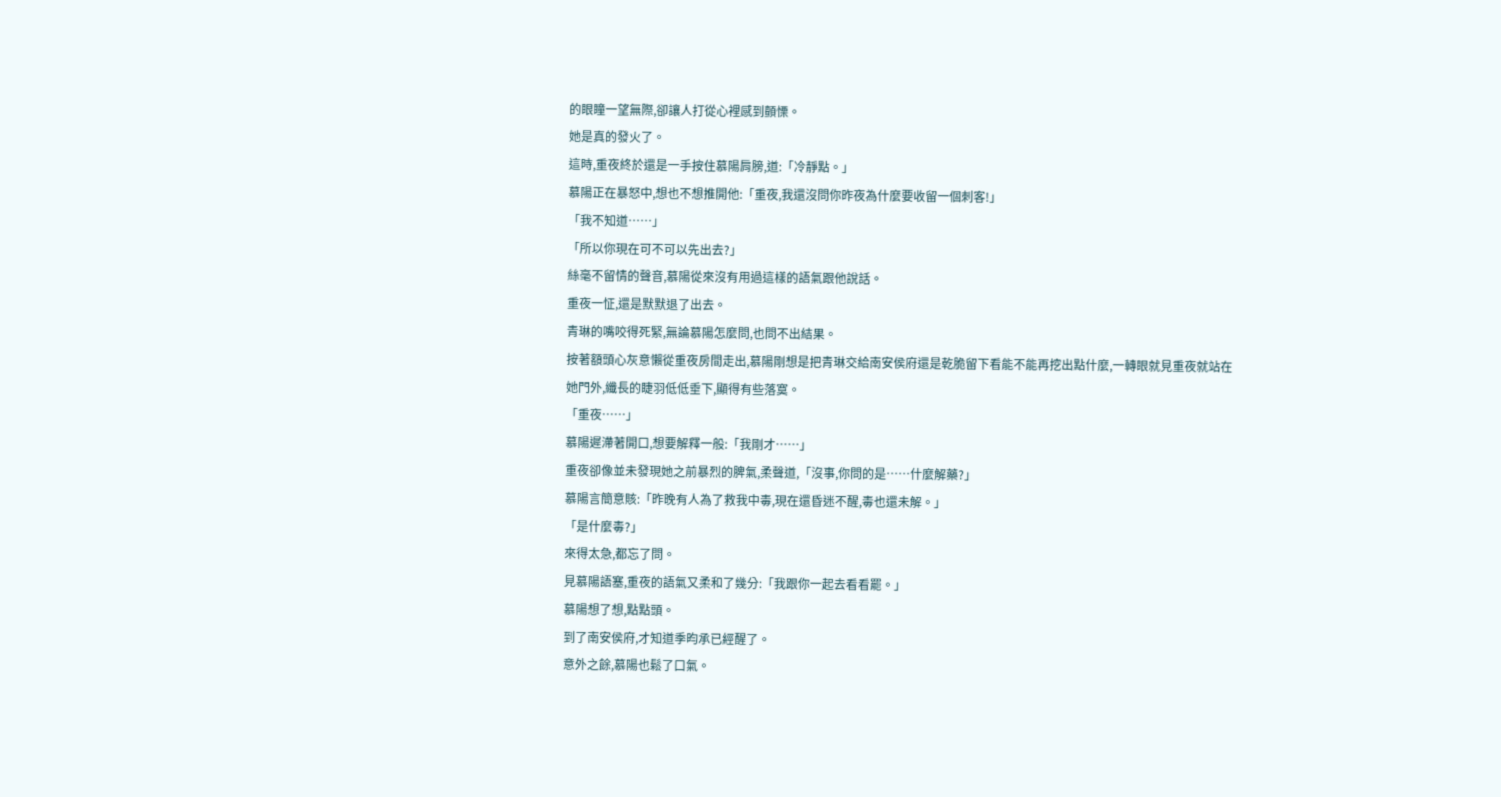的眼瞳一望無際,卻讓人打從心裡感到顫慄。
她是真的發火了。
這時,重夜終於還是一手按住慕陽肩膀,道:「冷靜點。」
慕陽正在暴怒中,想也不想推開他:「重夜,我還沒問你昨夜為什麼要收留一個刺客!」
「我不知道……」
「所以你現在可不可以先出去?」
絲毫不留情的聲音,慕陽從來沒有用過這樣的語氣跟他說話。
重夜一怔,還是默默退了出去。
青琳的嘴咬得死緊,無論慕陽怎麼問,也問不出結果。
按著額頭心灰意懶從重夜房間走出,慕陽剛想是把青琳交給南安侯府還是乾脆留下看能不能再挖出點什麼,一轉眼就見重夜就站在她門外,纖長的睫羽低低垂下,顯得有些落寞。
「重夜……」
慕陽遲滯著開口,想要解釋一般:「我剛才……」
重夜卻像並未發現她之前暴烈的脾氣,柔聲道,「沒事,你問的是……什麼解藥?」
慕陽言簡意賅:「昨晚有人為了救我中毒,現在還昏迷不醒,毒也還未解。」
「是什麼毒?」
來得太急,都忘了問。
見慕陽語塞,重夜的語氣又柔和了幾分:「我跟你一起去看看罷。」
慕陽想了想,點點頭。
到了南安侯府,才知道季昀承已經醒了。
意外之餘,慕陽也鬆了口氣。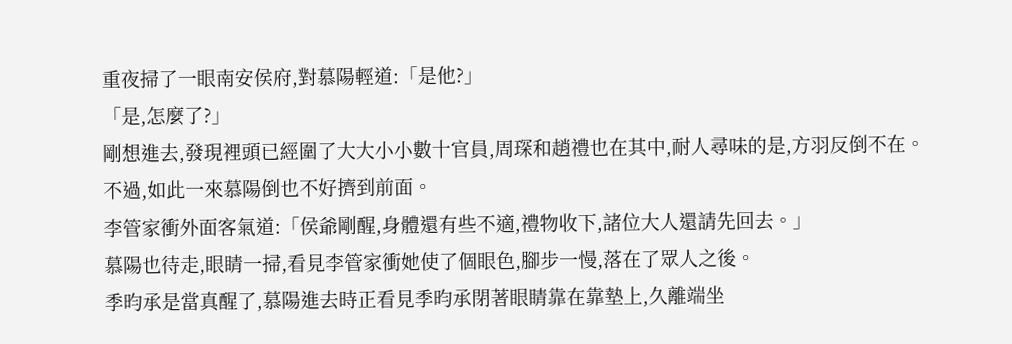重夜掃了一眼南安侯府,對慕陽輕道:「是他?」
「是,怎麼了?」
剛想進去,發現裡頭已經圍了大大小小數十官員,周琛和趙禮也在其中,耐人尋味的是,方羽反倒不在。
不過,如此一來慕陽倒也不好擠到前面。
李管家衝外面客氣道:「侯爺剛醒,身體還有些不適,禮物收下,諸位大人還請先回去。」
慕陽也待走,眼睛一掃,看見李管家衝她使了個眼色,腳步一慢,落在了眾人之後。
季昀承是當真醒了,慕陽進去時正看見季昀承閉著眼睛靠在靠墊上,久離端坐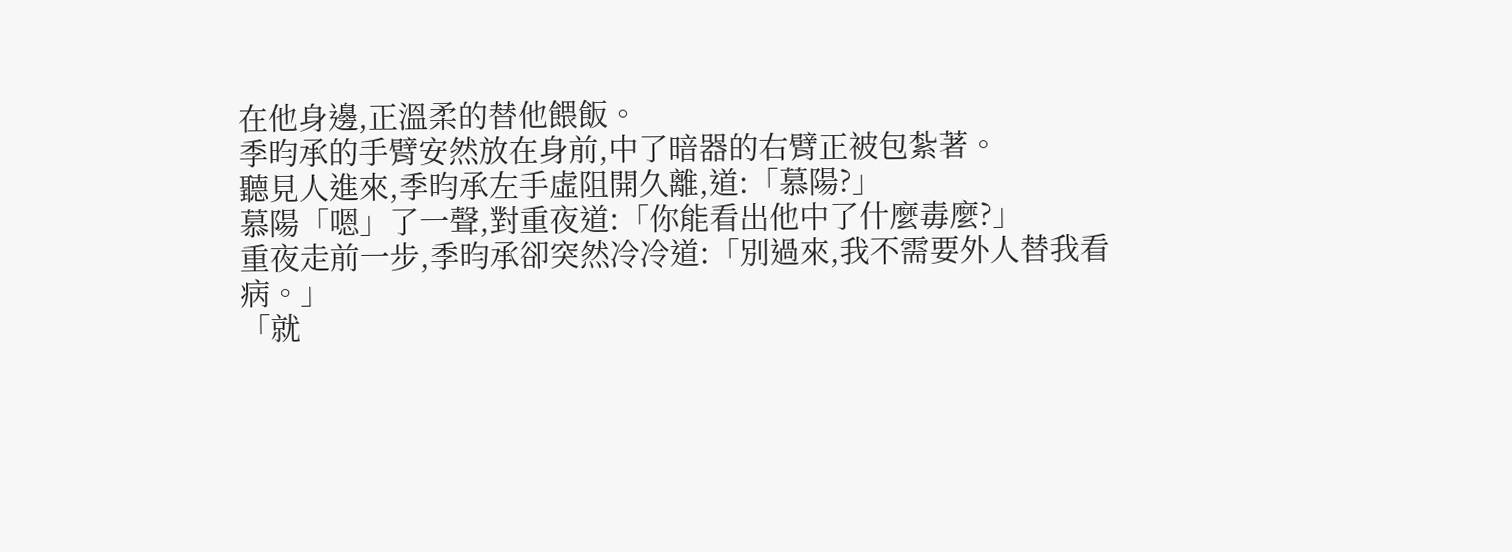在他身邊,正溫柔的替他餵飯。
季昀承的手臂安然放在身前,中了暗器的右臂正被包紮著。
聽見人進來,季昀承左手虛阻開久離,道:「慕陽?」
慕陽「嗯」了一聲,對重夜道:「你能看出他中了什麼毒麼?」
重夜走前一步,季昀承卻突然冷冷道:「別過來,我不需要外人替我看病。」
「就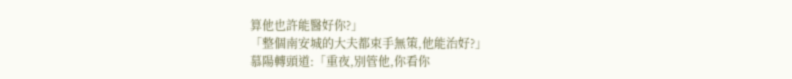算他也許能醫好你?」
「整個南安城的大夫都束手無策,他能治好?」
慕陽轉頭道:「重夜,別管他,你看你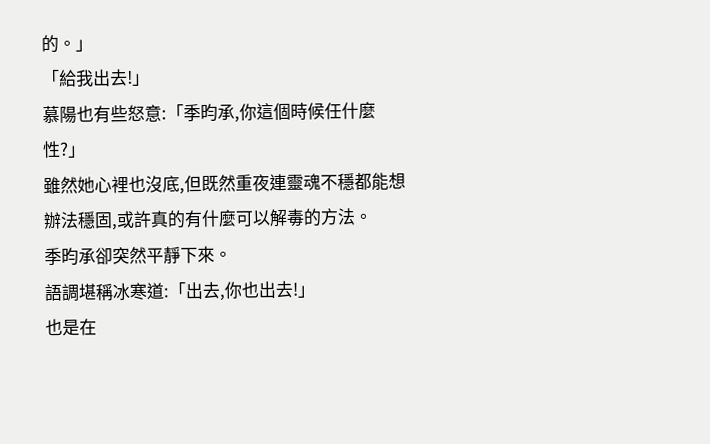的。」
「給我出去!」
慕陽也有些怒意:「季昀承,你這個時候任什麼性?」
雖然她心裡也沒底,但既然重夜連靈魂不穩都能想辦法穩固,或許真的有什麼可以解毒的方法。
季昀承卻突然平靜下來。
語調堪稱冰寒道:「出去,你也出去!」
也是在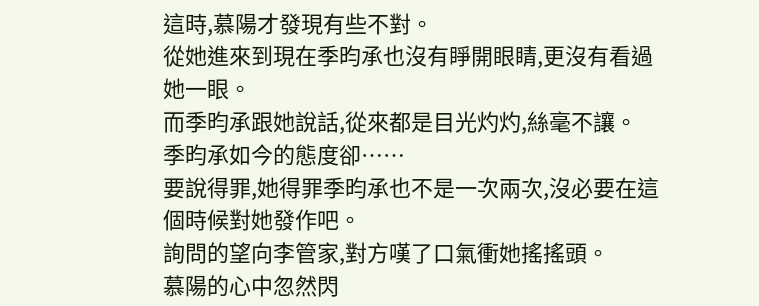這時,慕陽才發現有些不對。
從她進來到現在季昀承也沒有睜開眼睛,更沒有看過她一眼。
而季昀承跟她說話,從來都是目光灼灼,絲毫不讓。
季昀承如今的態度卻……
要說得罪,她得罪季昀承也不是一次兩次,沒必要在這個時候對她發作吧。
詢問的望向李管家,對方嘆了口氣衝她搖搖頭。
慕陽的心中忽然閃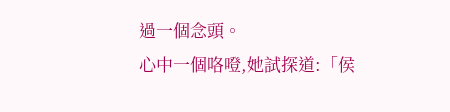過一個念頭。
心中一個咯噔,她試探道:「侯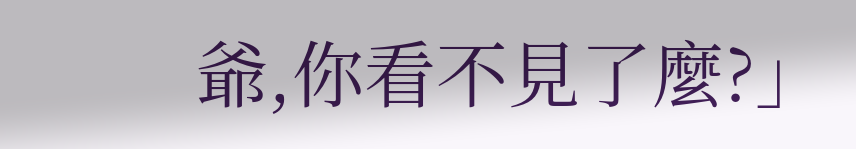爺,你看不見了麼?」